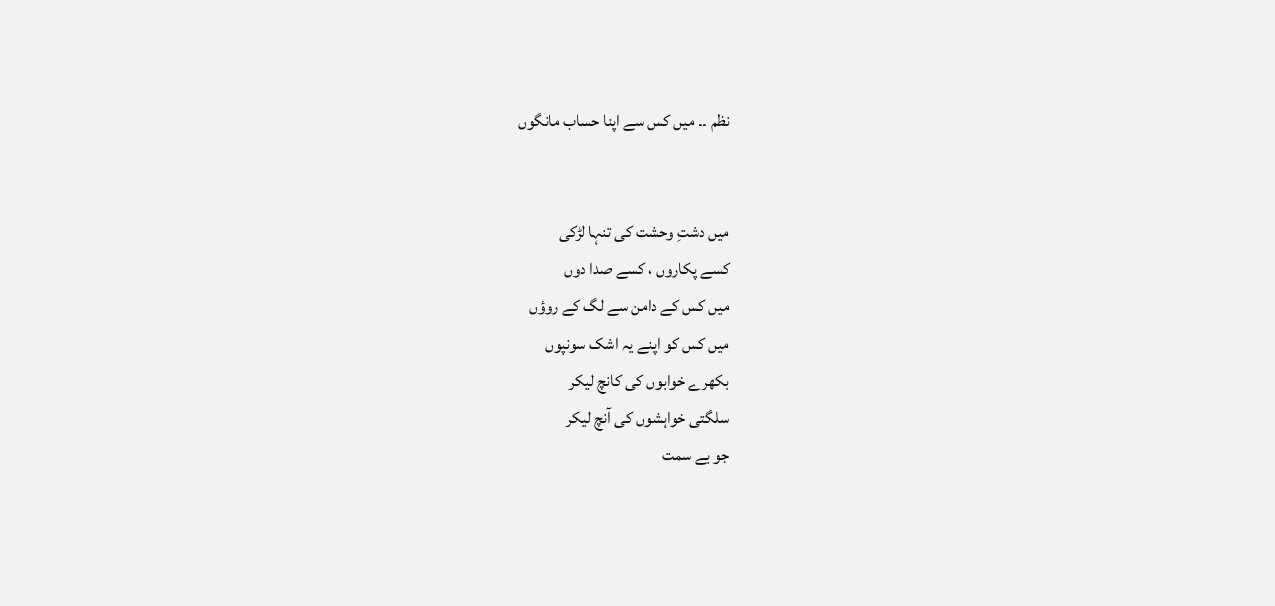نظم ۔۔ میں کس سے اپنا حساب مانگوں


میں دشتِ وحشت کی تنہا لڑکی
کسے پکاروں ، کسے صدا دوں
میں کس کے دامن سے لگ کے روؤں
میں کس کو اپنے یہ اشک سونپوں
بکھرے خوابوں کی کانچ لیکر
سلگتی خواہشوں کی آنچ لیکر
جو بے سمت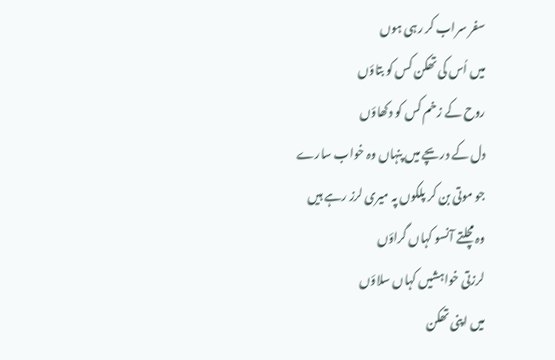سفر سراب کر رہی ہوں
میں اُس کی تھکن کس کو بتاؤں
روح کے زخم کس کو دکھاؤں
دل کے دریچے میں پنہاں وہ خواب سارے
جو موتی بن کر پلکوں پہ میری لرز رہے ہیں
وہ مچلتے آنسو کہاں گراؤں
لرزتی خواہشیں کہاں سلاؤں
میں اپنی تھکن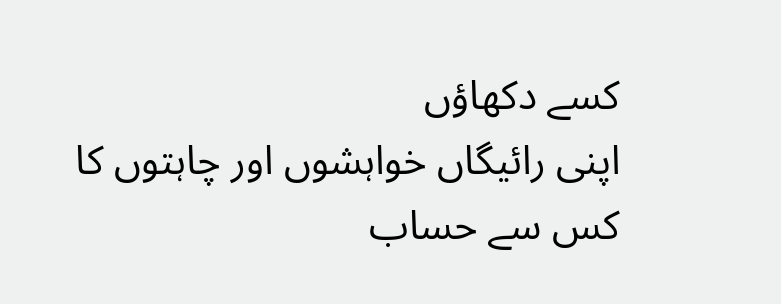کسے دکھاؤں
اپنی رائیگاں خواہشوں اور چاہتوں کا
کس سے حساب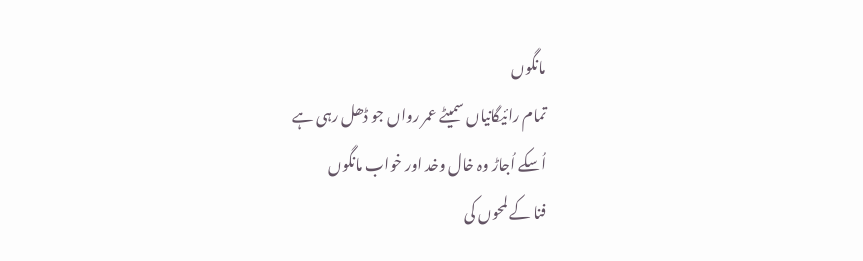مانگوں
تمام رائیگانیاں سمیٹے عمر رواں جو ڈھل رہی ہے
اُسکے اُجاڑ وہ خال وخد اور خواب مانگوں
فنا کے لمحوں کی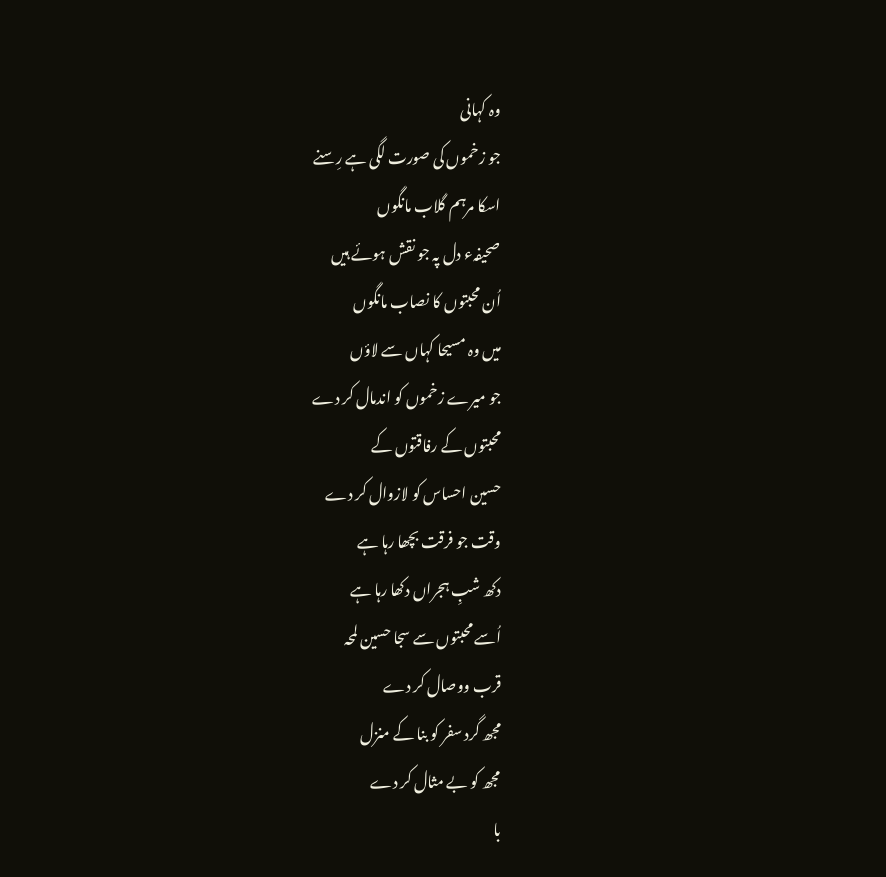وہ کہانی
جو زخموں کی صورت لگی ہے رِسنے
اسکا مرہم گلاب مانگوں
صحیفہء دل پہ جو نقش ہوئے ہیں
اُن محبتوں کا نصاب مانگوں
میں وہ مسیحا کہاں سے لاؤں
جو میرے زخموں کو اندمال کر دے
محبتوں کے رفاقتوں کے
حسین احساس کو لازوال کر دے
وقت جو فرقت بچھا رہا ہے
دکھ شبِ ہجراں دکھا رہا ہے
اُسے محبتوں سے سجا حسین لمحہ
قرب ووصال کر دے
مجھ گرد سفر کو بنا کے منزل
مجھ کو بے مثال کر دے
با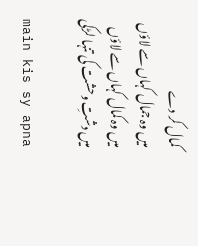کمال کر دے
میں وہ جمال کہاں سے لاؤں
میں وہ کمال کہاں سے لاؤں
میں دشتِ وحشت کی تنہا لڑکی

main kis sy apna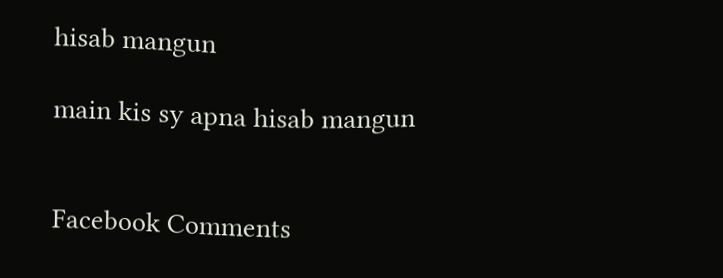hisab mangun

main kis sy apna hisab mangun


Facebook Comments